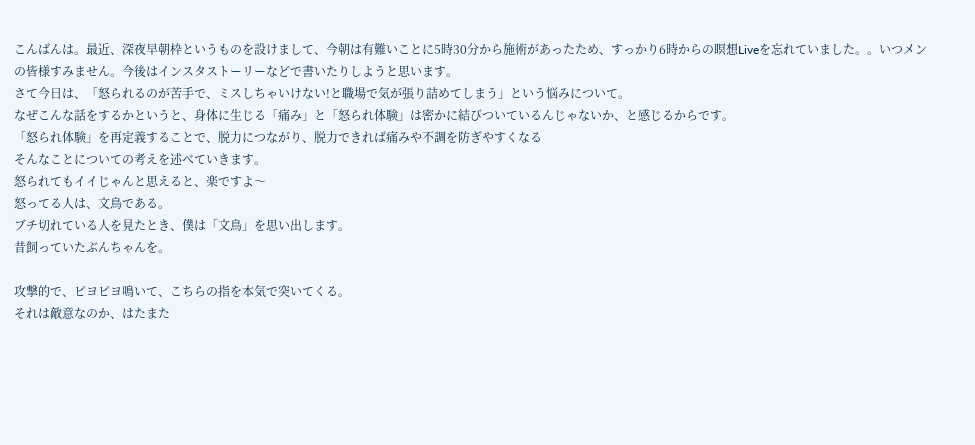こんばんは。最近、深夜早朝枠というものを設けまして、今朝は有難いことに5時30分から施術があったため、すっかり6時からの瞑想Liveを忘れていました。。いつメンの皆様すみません。今後はインスタストーリーなどで書いたりしようと思います。
さて今日は、「怒られるのが苦手で、ミスしちゃいけない!と職場で気が張り詰めてしまう」という悩みについて。
なぜこんな話をするかというと、身体に生じる「痛み」と「怒られ体験」は密かに結びついているんじゃないか、と感じるからです。
「怒られ体験」を再定義することで、脱力につながり、脱力できれば痛みや不調を防ぎやすくなる
そんなことについての考えを述べていきます。
怒られてもイイじゃんと思えると、楽ですよ〜
怒ってる人は、文鳥である。
ブチ切れている人を見たとき、僕は「文鳥」を思い出します。
昔飼っていたぶんちゃんを。

攻撃的で、ピヨピヨ鳴いて、こちらの指を本気で突いてくる。
それは敵意なのか、はたまた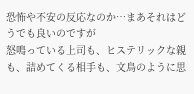恐怖や不安の反応なのか…まあそれはどうでも良いのですが
怒鳴っている上司も、ヒステリックな親も、詰めてくる相手も、文鳥のように思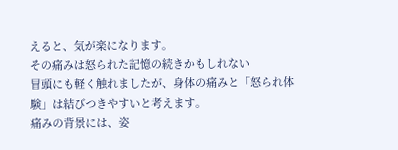えると、気が楽になります。
その痛みは怒られた記憶の続きかもしれない
冒頭にも軽く触れましたが、身体の痛みと「怒られ体験」は結びつきやすいと考えます。
痛みの背景には、姿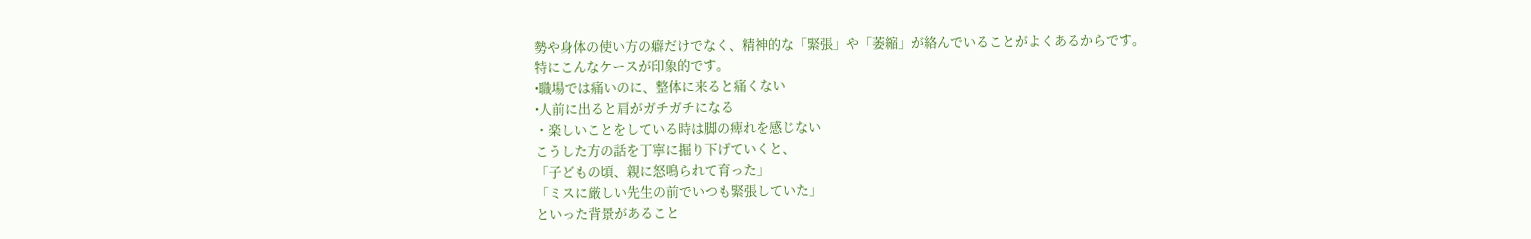勢や身体の使い方の癖だけでなく、精神的な「緊張」や「萎縮」が絡んでいることがよくあるからです。
特にこんなケースが印象的です。
•職場では痛いのに、整体に来ると痛くない
•人前に出ると肩がガチガチになる
・楽しいことをしている時は脚の痺れを感じない
こうした方の話を丁寧に掘り下げていくと、
「子どもの頃、親に怒鳴られて育った」
「ミスに厳しい先生の前でいつも緊張していた」
といった背景があること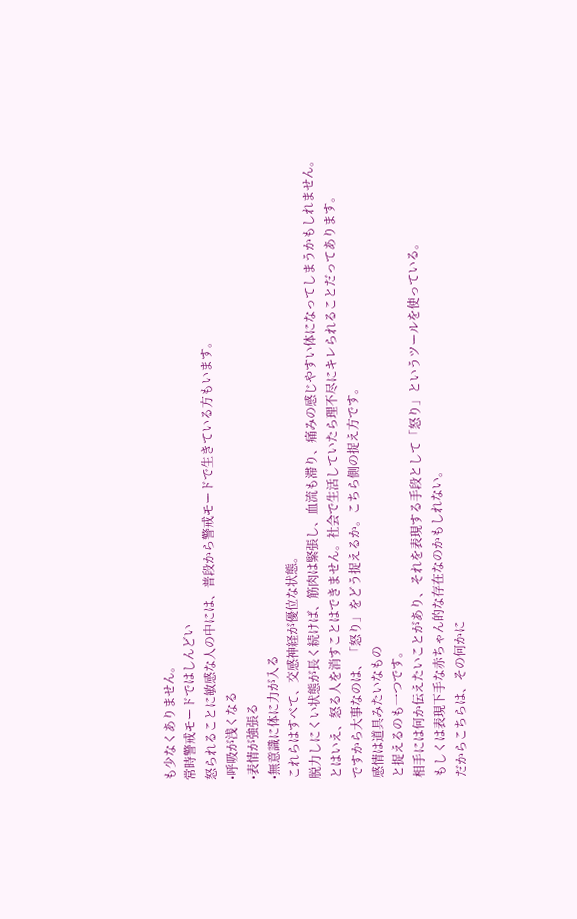も少なくありません。
常時警戒モードではしんどい
怒られることに敏感な人の中には、普段から警戒モードで生きている方もいます。
•呼吸が浅くなる
•表情が強張る
•無意識に体に力が入る
これらはすべて、交感神経が優位な状態。
脱力しにくい状態が長く続けば、筋肉は緊張し、血流も滞り、痛みの感じやすい体になってしまうかもしれません。
とはいえ、怒る人を消すことはできません。社会で生活していたら理不尽にキレられることだってあります。
ですから大事なのは、「怒り」をどう捉えるか。こちら側の捉え方です。
感情は道具みたいなもの
と捉えるのも一つです。
相手には何か伝えたいことがあり、それを表現する手段として「怒り」というツールを使っている。
もしくは表現下手な赤ちゃん的な存在なのかもしれない。
だからこちらは、その何かに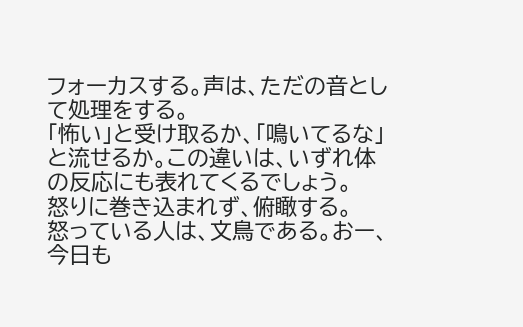フォーカスする。声は、ただの音として処理をする。
「怖い」と受け取るか、「鳴いてるな」と流せるか。この違いは、いずれ体の反応にも表れてくるでしょう。
怒りに巻き込まれず、俯瞰する。
怒っている人は、文鳥である。おー、今日も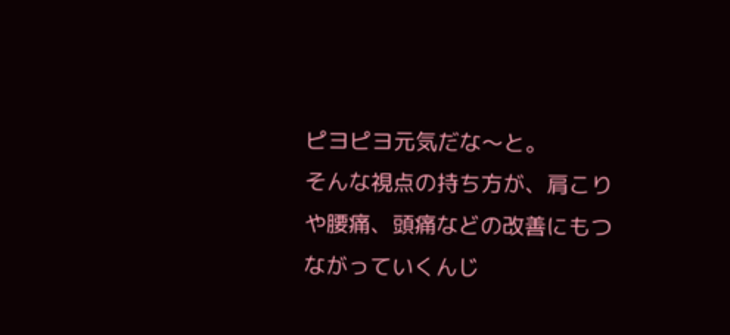ピヨピヨ元気だな〜と。
そんな視点の持ち方が、肩こりや腰痛、頭痛などの改善にもつながっていくんじ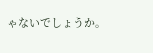ゃないでしょうか。